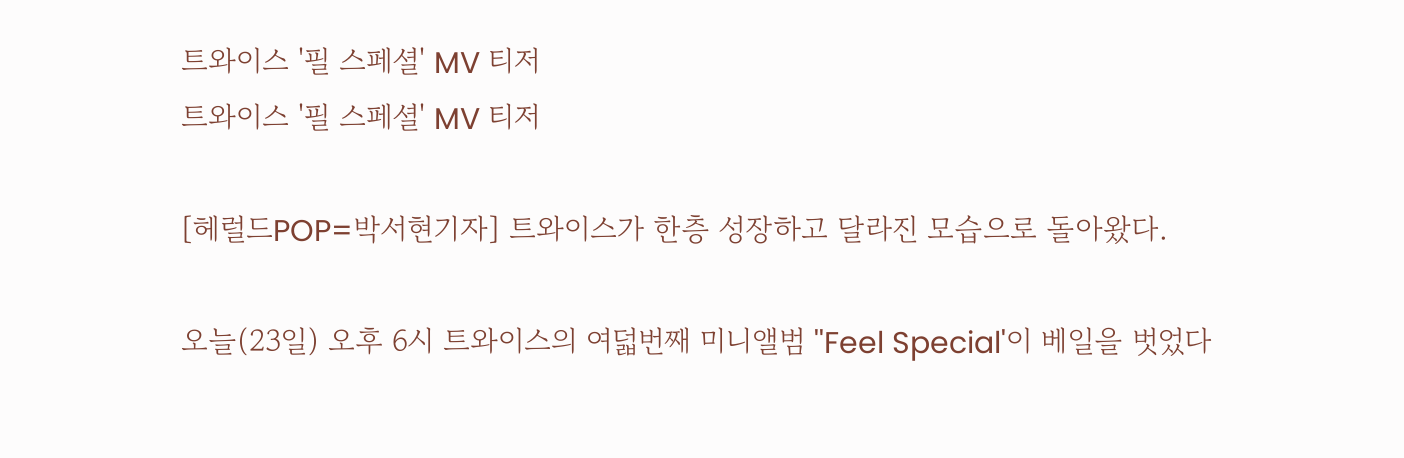트와이스 '필 스페셜' MV 티저
트와이스 '필 스페셜' MV 티저

[헤럴드POP=박서현기자] 트와이스가 한층 성장하고 달라진 모습으로 돌아왔다.

오늘(23일) 오후 6시 트와이스의 여덟번째 미니앨범 ''Feel Special'이 베일을 벗었다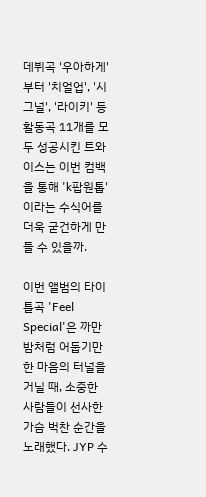데뷔곡 '우아하게'부터 '치얼업', '시그널', '라이키' 등 활동곡 11개를 모두 성공시킨 트와이스는 이번 컴백을 통해 'k팝원톱'이라는 수식어를 더욱 굳건하게 만들 수 있을까.

이번 앨범의 타이틀곡 'Feel Special'은 까만 밤처럼 어둡기만 한 마음의 터널을 거닐 때, 소중한 사람들이 선사한 가슴 벅찬 순간을 노래했다. JYP 수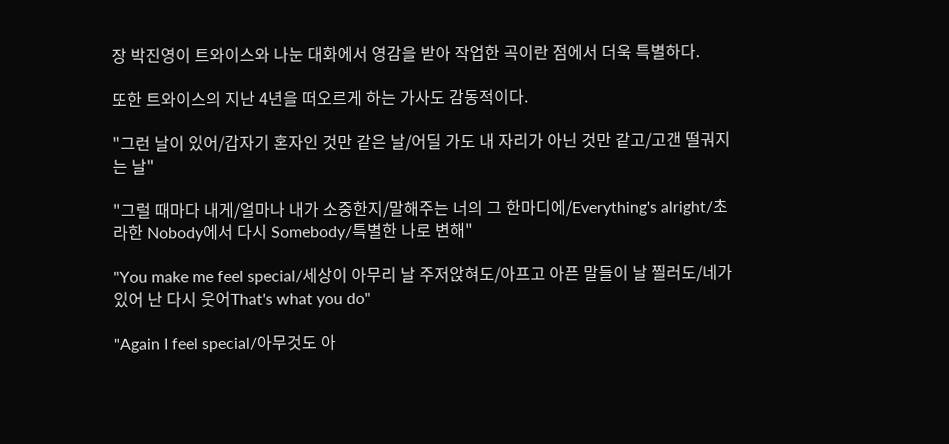장 박진영이 트와이스와 나눈 대화에서 영감을 받아 작업한 곡이란 점에서 더욱 특별하다.

또한 트와이스의 지난 4년을 떠오르게 하는 가사도 감동적이다.

"그런 날이 있어/갑자기 혼자인 것만 같은 날/어딜 가도 내 자리가 아닌 것만 같고/고갠 떨궈지는 날"

"그럴 때마다 내게/얼마나 내가 소중한지/말해주는 너의 그 한마디에/Everything's alright/초라한 Nobody에서 다시 Somebody/특별한 나로 변해"

"You make me feel special/세상이 아무리 날 주저앉혀도/아프고 아픈 말들이 날 찔러도/네가 있어 난 다시 웃어That's what you do"

"Again I feel special/아무것도 아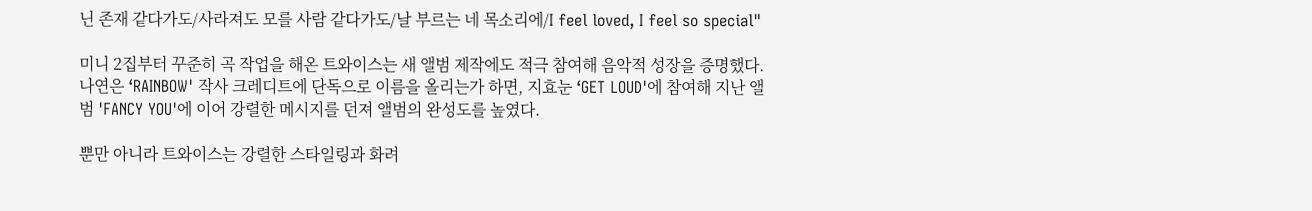닌 존재 같다가도/사라져도 모를 사람 같다가도/날 부르는 네 목소리에/I feel loved, I feel so special"

미니 2집부터 꾸준히 곡 작업을 해온 트와이스는 새 앨범 제작에도 적극 참여해 음악적 성장을 증명했다. 나연은 ‘RAINBOW' 작사 크레디트에 단독으로 이름을 올리는가 하면, 지효눈 ‘GET LOUD'에 참여해 지난 앨범 'FANCY YOU'에 이어 강렬한 메시지를 던져 앨범의 완성도를 높였다.

뿐만 아니라 트와이스는 강렬한 스타일링과 화려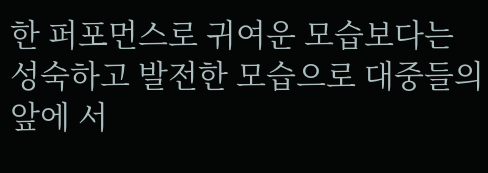한 퍼포먼스로 귀여운 모습보다는 성숙하고 발전한 모습으로 대중들의 앞에 서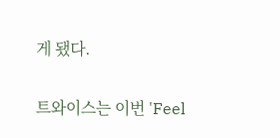게 됐다.

트와이스는 이번 'Feel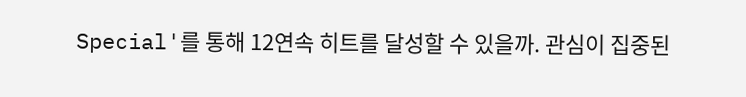Special'를 통해 12연속 히트를 달성할 수 있을까. 관심이 집중된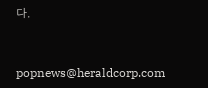다.


popnews@heraldcorp.com